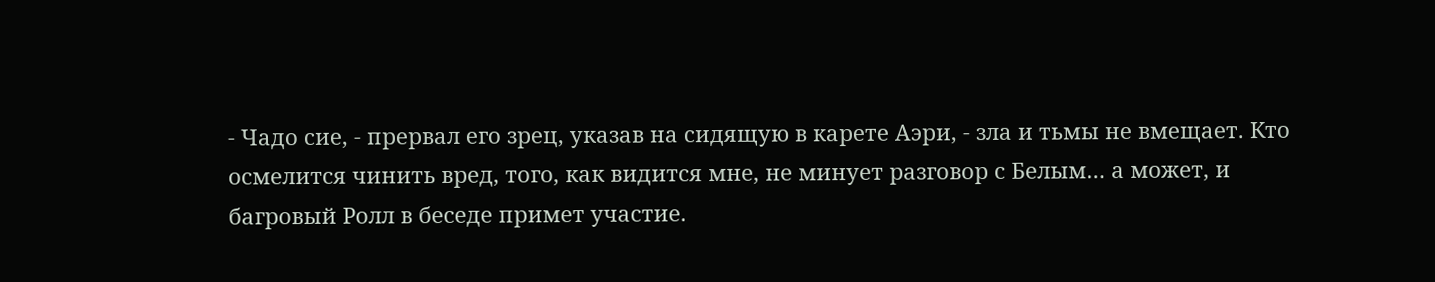- Чадо сие, - прервал его зрец, указав на сидящую в карете Аэри, - зла и тьмы не вмещает. Кто осмелится чинить вред, того, как видится мне, не минует разговор с Белым… а может, и багровый Ролл в беседе примет участие.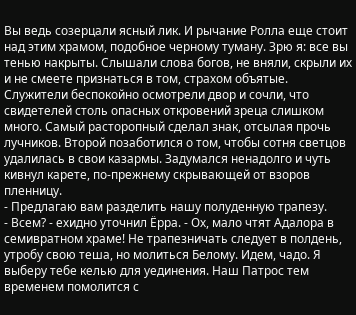Вы ведь созерцали ясный лик. И рычание Ролла еще стоит над этим храмом, подобное черному туману. Зрю я: все вы тенью накрыты. Слышали слова богов, не вняли, скрыли их и не смеете признаться в том, страхом объятые.
Служители беспокойно осмотрели двор и сочли, что свидетелей столь опасных откровений зреца слишком много. Самый расторопный сделал знак, отсылая прочь лучников. Второй позаботился о том, чтобы сотня светцов удалилась в свои казармы. Задумался ненадолго и чуть кивнул карете, по-прежнему скрывающей от взоров пленницу.
- Предлагаю вам разделить нашу полуденную трапезу.
- Всем? - ехидно уточнил Ёрра. - Ох, мало чтят Адалора в семивратном храме! Не трапезничать следует в полдень, утробу свою теша, но молиться Белому. Идем, чадо. Я выберу тебе келью для уединения. Наш Патрос тем временем помолится с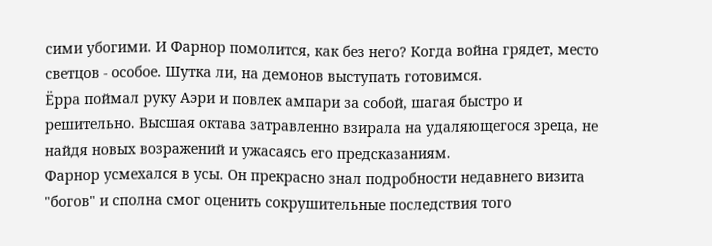сими убогими. И Фарнор помолится, как без него? Когда война грядет, место светцов - особое. Шутка ли, на демонов выступать готовимся.
Ёрра поймал руку Аэри и повлек ампари за собой, шагая быстро и решительно. Высшая октава затравленно взирала на удаляющегося зреца, не найдя новых возражений и ужасаясь его предсказаниям.
Фарнор усмехался в усы. Он прекрасно знал подробности недавнего визита "богов" и сполна смог оценить сокрушительные последствия того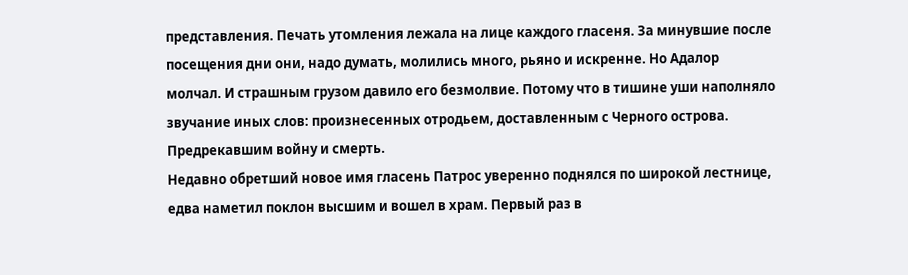представления. Печать утомления лежала на лице каждого гласеня. За минувшие после посещения дни они, надо думать, молились много, рьяно и искренне. Но Адалор молчал. И страшным грузом давило его безмолвие. Потому что в тишине уши наполняло звучание иных слов: произнесенных отродьем, доставленным с Черного острова. Предрекавшим войну и смерть.
Недавно обретший новое имя гласень Патрос уверенно поднялся по широкой лестнице, едва наметил поклон высшим и вошел в храм. Первый раз в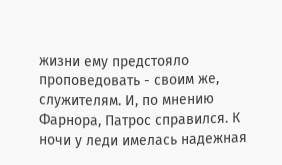жизни ему предстояло проповедовать - своим же, служителям. И, по мнению Фарнора, Патрос справился. К ночи у леди имелась надежная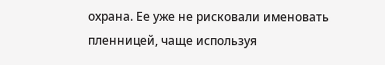охрана. Ее уже не рисковали именовать пленницей, чаще используя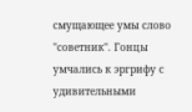смущающее умы слово "советник". Гонцы умчались к эргрифу с удивительными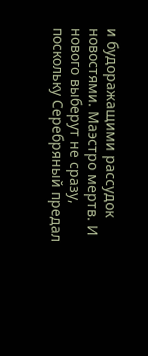и будоражащими рассудок новостями. Маэстро мертв. И нового выберут не сразу, поскольку Серебряный предал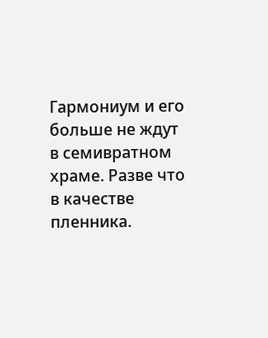Гармониум и его больше не ждут в семивратном храме. Разве что в качестве пленника.